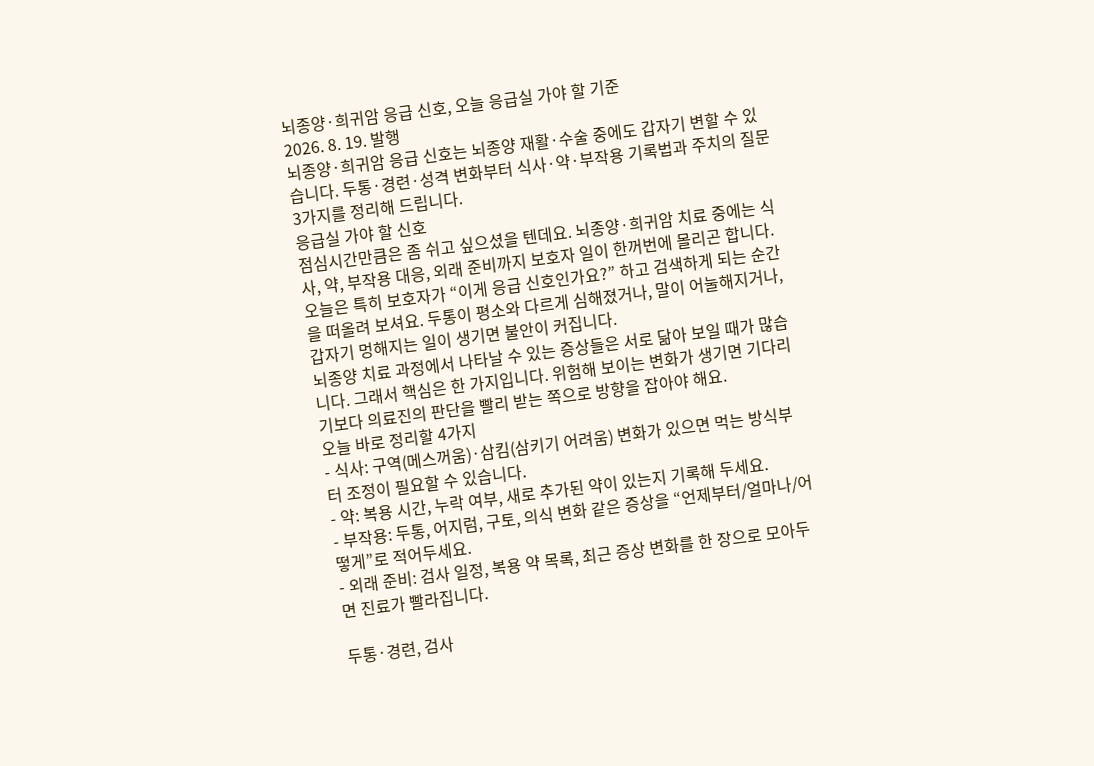뇌종양·희귀암 응급 신호, 오늘 응급실 가야 할 기준
2026. 8. 19. 발행
뇌종양·희귀암 응급 신호는 뇌종양 재활·수술 중에도 갑자기 변할 수 있습니다. 두통·경련·성격 변화부터 식사·약·부작용 기록법과 주치의 질문 3가지를 정리해 드립니다.
응급실 가야 할 신호
점심시간만큼은 좀 쉬고 싶으셨을 텐데요. 뇌종양·희귀암 치료 중에는 식사, 약, 부작용 대응, 외래 준비까지 보호자 일이 한꺼번에 몰리곤 합니다.
오늘은 특히 보호자가 “이게 응급 신호인가요?” 하고 검색하게 되는 순간을 떠올려 보셔요. 두통이 평소와 다르게 심해졌거나, 말이 어눌해지거나, 갑자기 멍해지는 일이 생기면 불안이 커집니다.
뇌종양 치료 과정에서 나타날 수 있는 증상들은 서로 닮아 보일 때가 많습니다. 그래서 핵심은 한 가지입니다. 위험해 보이는 변화가 생기면 기다리기보다 의료진의 판단을 빨리 받는 쪽으로 방향을 잡아야 해요.
오늘 바로 정리할 4가지
- 식사: 구역(메스꺼움)·삼킴(삼키기 어려움) 변화가 있으면 먹는 방식부터 조정이 필요할 수 있습니다.
- 약: 복용 시간, 누락 여부, 새로 추가된 약이 있는지 기록해 두세요.
- 부작용: 두통, 어지럼, 구토, 의식 변화 같은 증상을 “언제부터/얼마나/어떻게”로 적어두세요.
- 외래 준비: 검사 일정, 복용 약 목록, 최근 증상 변화를 한 장으로 모아두면 진료가 빨라집니다.

두통·경련, 검사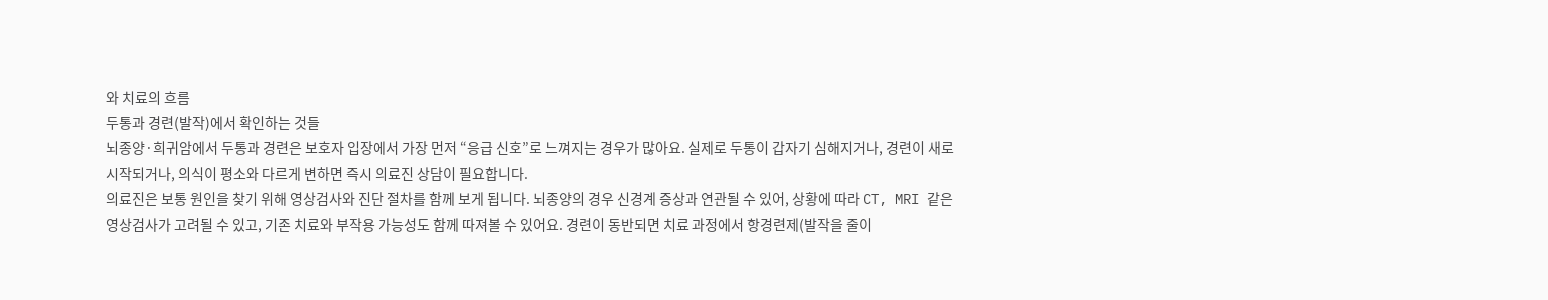와 치료의 흐름
두통과 경련(발작)에서 확인하는 것들
뇌종양·희귀암에서 두통과 경련은 보호자 입장에서 가장 먼저 “응급 신호”로 느껴지는 경우가 많아요. 실제로 두통이 갑자기 심해지거나, 경련이 새로 시작되거나, 의식이 평소와 다르게 변하면 즉시 의료진 상담이 필요합니다.
의료진은 보통 원인을 찾기 위해 영상검사와 진단 절차를 함께 보게 됩니다. 뇌종양의 경우 신경계 증상과 연관될 수 있어, 상황에 따라 CT, MRI 같은 영상검사가 고려될 수 있고, 기존 치료와 부작용 가능성도 함께 따져볼 수 있어요. 경련이 동반되면 치료 과정에서 항경련제(발작을 줄이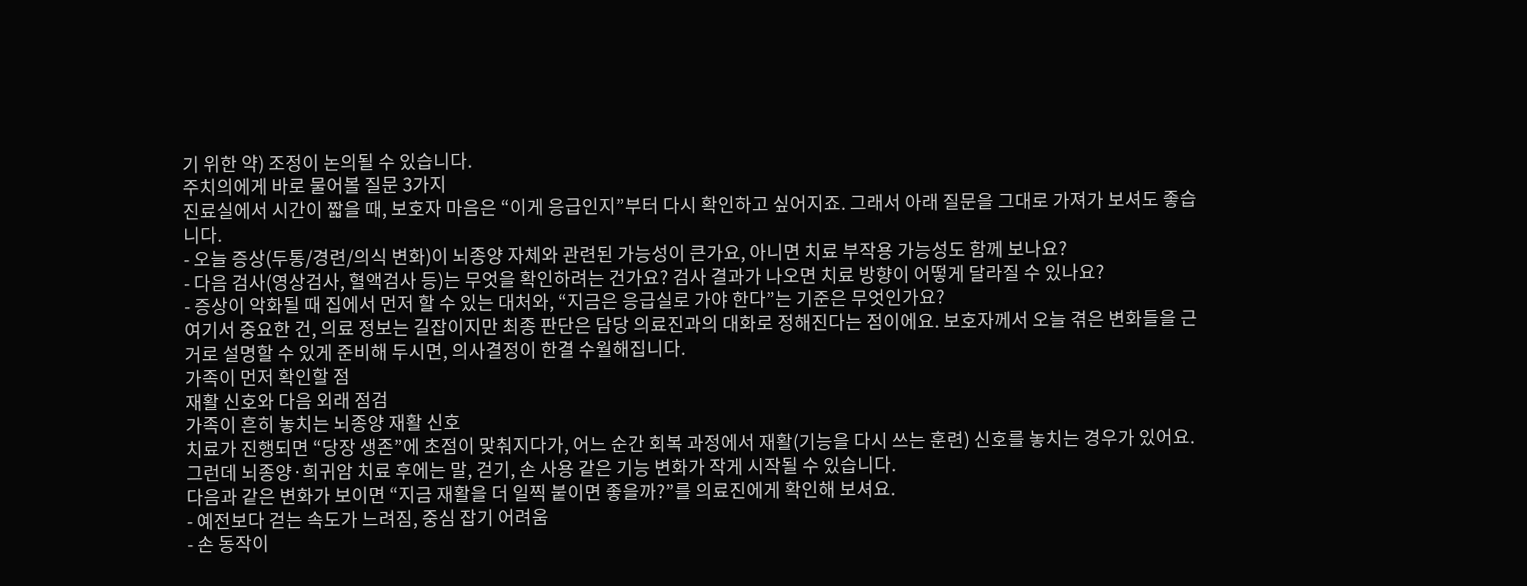기 위한 약) 조정이 논의될 수 있습니다.
주치의에게 바로 물어볼 질문 3가지
진료실에서 시간이 짧을 때, 보호자 마음은 “이게 응급인지”부터 다시 확인하고 싶어지죠. 그래서 아래 질문을 그대로 가져가 보셔도 좋습니다.
- 오늘 증상(두통/경련/의식 변화)이 뇌종양 자체와 관련된 가능성이 큰가요, 아니면 치료 부작용 가능성도 함께 보나요?
- 다음 검사(영상검사, 혈액검사 등)는 무엇을 확인하려는 건가요? 검사 결과가 나오면 치료 방향이 어떻게 달라질 수 있나요?
- 증상이 악화될 때 집에서 먼저 할 수 있는 대처와, “지금은 응급실로 가야 한다”는 기준은 무엇인가요?
여기서 중요한 건, 의료 정보는 길잡이지만 최종 판단은 담당 의료진과의 대화로 정해진다는 점이에요. 보호자께서 오늘 겪은 변화들을 근거로 설명할 수 있게 준비해 두시면, 의사결정이 한결 수월해집니다.
가족이 먼저 확인할 점
재활 신호와 다음 외래 점검
가족이 흔히 놓치는 뇌종양 재활 신호
치료가 진행되면 “당장 생존”에 초점이 맞춰지다가, 어느 순간 회복 과정에서 재활(기능을 다시 쓰는 훈련) 신호를 놓치는 경우가 있어요. 그런데 뇌종양·희귀암 치료 후에는 말, 걷기, 손 사용 같은 기능 변화가 작게 시작될 수 있습니다.
다음과 같은 변화가 보이면 “지금 재활을 더 일찍 붙이면 좋을까?”를 의료진에게 확인해 보셔요.
- 예전보다 걷는 속도가 느려짐, 중심 잡기 어려움
- 손 동작이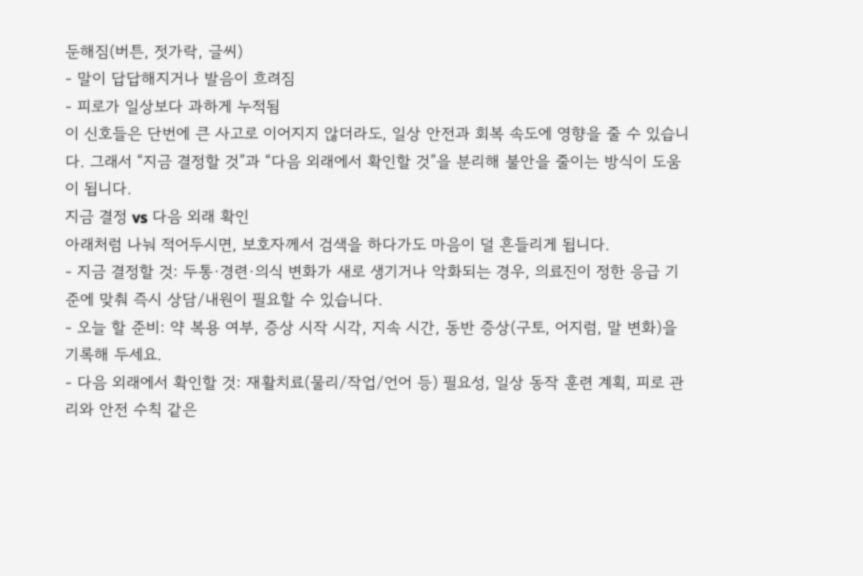둔해짐(버튼, 젓가락, 글씨)
- 말이 답답해지거나 발음이 흐려짐
- 피로가 일상보다 과하게 누적됨
이 신호들은 단번에 큰 사고로 이어지지 않더라도, 일상 안전과 회복 속도에 영향을 줄 수 있습니다. 그래서 “지금 결정할 것”과 “다음 외래에서 확인할 것”을 분리해 불안을 줄이는 방식이 도움이 됩니다.
지금 결정 vs 다음 외래 확인
아래처럼 나눠 적어두시면, 보호자께서 검색을 하다가도 마음이 덜 흔들리게 됩니다.
- 지금 결정할 것: 두통·경련·의식 변화가 새로 생기거나 악화되는 경우, 의료진이 정한 응급 기준에 맞춰 즉시 상담/내원이 필요할 수 있습니다.
- 오늘 할 준비: 약 복용 여부, 증상 시작 시각, 지속 시간, 동반 증상(구토, 어지럼, 말 변화)을 기록해 두세요.
- 다음 외래에서 확인할 것: 재활치료(물리/작업/언어 등) 필요성, 일상 동작 훈련 계획, 피로 관리와 안전 수칙 같은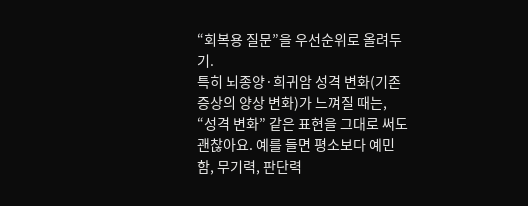“회복용 질문”을 우선순위로 올려두기.
특히 뇌종양·희귀암 성격 변화(기존 증상의 양상 변화)가 느껴질 때는, “성격 변화” 같은 표현을 그대로 써도 괜찮아요. 예를 들면 평소보다 예민함, 무기력, 판단력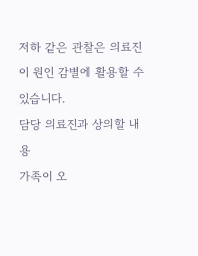저하 같은 관찰은 의료진이 원인 감별에 활용할 수 있습니다.
담당 의료진과 상의할 내용
가족이 오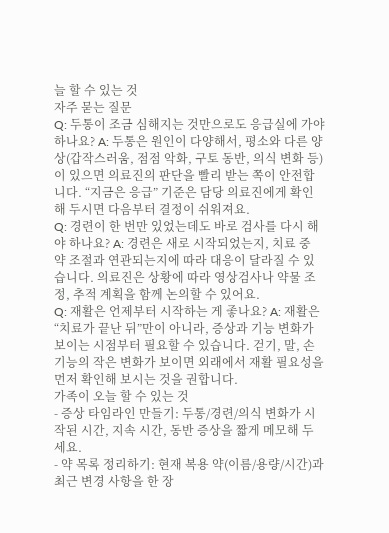늘 할 수 있는 것
자주 묻는 질문
Q: 두통이 조금 심해지는 것만으로도 응급실에 가야 하나요? A: 두통은 원인이 다양해서, 평소와 다른 양상(갑작스러움, 점점 악화, 구토 동반, 의식 변화 등)이 있으면 의료진의 판단을 빨리 받는 쪽이 안전합니다. “지금은 응급” 기준은 담당 의료진에게 확인해 두시면 다음부터 결정이 쉬워져요.
Q: 경련이 한 번만 있었는데도 바로 검사를 다시 해야 하나요? A: 경련은 새로 시작되었는지, 치료 중 약 조절과 연관되는지에 따라 대응이 달라질 수 있습니다. 의료진은 상황에 따라 영상검사나 약물 조정, 추적 계획을 함께 논의할 수 있어요.
Q: 재활은 언제부터 시작하는 게 좋나요? A: 재활은 “치료가 끝난 뒤”만이 아니라, 증상과 기능 변화가 보이는 시점부터 필요할 수 있습니다. 걷기, 말, 손 기능의 작은 변화가 보이면 외래에서 재활 필요성을 먼저 확인해 보시는 것을 권합니다.
가족이 오늘 할 수 있는 것
- 증상 타임라인 만들기: 두통/경련/의식 변화가 시작된 시간, 지속 시간, 동반 증상을 짧게 메모해 두세요.
- 약 목록 정리하기: 현재 복용 약(이름/용량/시간)과 최근 변경 사항을 한 장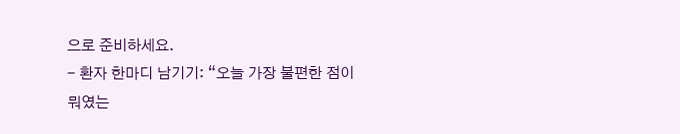으로 준비하세요.
- 환자 한마디 남기기: “오늘 가장 불편한 점이 뭐였는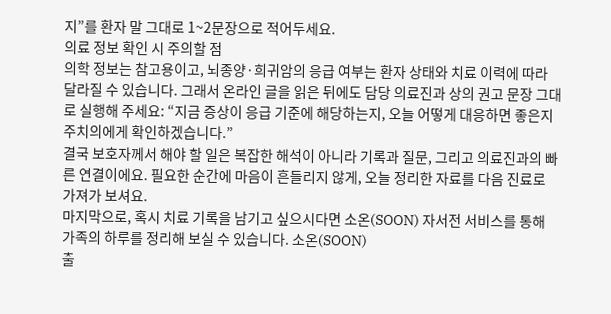지”를 환자 말 그대로 1~2문장으로 적어두세요.
의료 정보 확인 시 주의할 점
의학 정보는 참고용이고, 뇌종양·희귀암의 응급 여부는 환자 상태와 치료 이력에 따라 달라질 수 있습니다. 그래서 온라인 글을 읽은 뒤에도 담당 의료진과 상의 권고 문장 그대로 실행해 주세요: “지금 증상이 응급 기준에 해당하는지, 오늘 어떻게 대응하면 좋은지 주치의에게 확인하겠습니다.”
결국 보호자께서 해야 할 일은 복잡한 해석이 아니라 기록과 질문, 그리고 의료진과의 빠른 연결이에요. 필요한 순간에 마음이 흔들리지 않게, 오늘 정리한 자료를 다음 진료로 가져가 보셔요.
마지막으로, 혹시 치료 기록을 남기고 싶으시다면 소온(SOON) 자서전 서비스를 통해 가족의 하루를 정리해 보실 수 있습니다. 소온(SOON)
출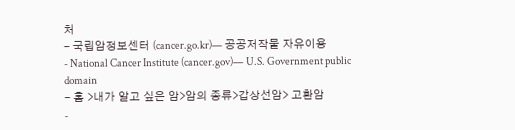처
- 국립암정보센터 (cancer.go.kr)— 공공저작물 자유이용
- National Cancer Institute (cancer.gov)— U.S. Government public domain
- 홈 >내가 알고 싶은 암>암의 종류>갑상선암> 고환암
-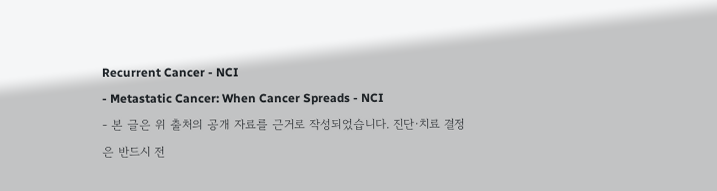Recurrent Cancer - NCI
- Metastatic Cancer: When Cancer Spreads - NCI
- 본 글은 위 출처의 공개 자료를 근거로 작성되었습니다. 진단·치료 결정은 반드시 전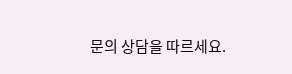문의 상담을 따르세요.